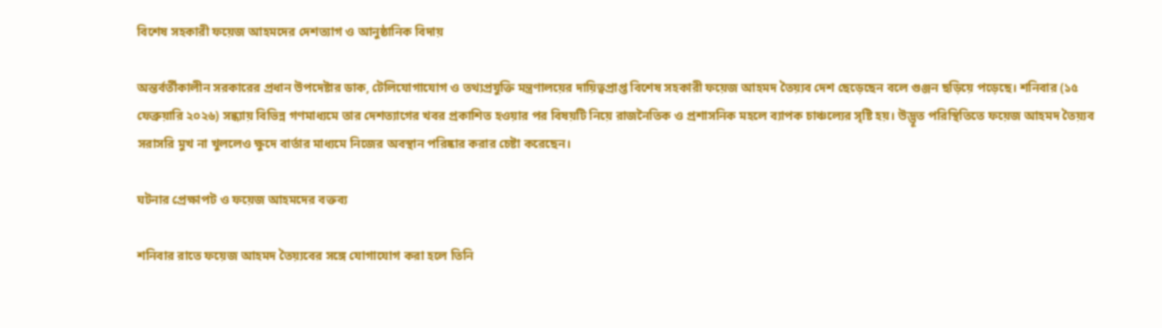বিশেষ সহকারী ফয়েজ আহমদের দেশত্যাগ ও আনুষ্ঠানিক বিদায়

অন্তর্বর্তীকালীন সরকারের প্রধান উপদেষ্টার ডাক, টেলিযোগাযোগ ও তথ্যপ্রযুক্তি মন্ত্রণালয়ের দায়িত্বপ্রাপ্ত বিশেষ সহকারী ফয়েজ আহমদ তৈয়্যব দেশ ছেড়েছেন বলে গুঞ্জন ছড়িয়ে পড়েছে। শনিবার (১৫ ফেব্রুয়ারি ২০২৬) সন্ধ্যায় বিভিন্ন গণমাধ্যমে তার দেশত্যাগের খবর প্রকাশিত হওয়ার পর বিষয়টি নিয়ে রাজনৈতিক ও প্রশাসনিক মহলে ব্যাপক চাঞ্চল্যের সৃষ্টি হয়। উদ্ভূত পরিস্থিতিতে ফয়েজ আহমদ তৈয়্যব সরাসরি মুখ না খুললেও ক্ষুদে বার্তার মাধ্যমে নিজের অবস্থান পরিষ্কার করার চেষ্টা করেছেন।

ঘটনার প্রেক্ষাপট ও ফয়েজ আহমদের বক্তব্য

শনিবার রাতে ফয়েজ আহমদ তৈয়্যবের সঙ্গে যোগাযোগ করা হলে তিনি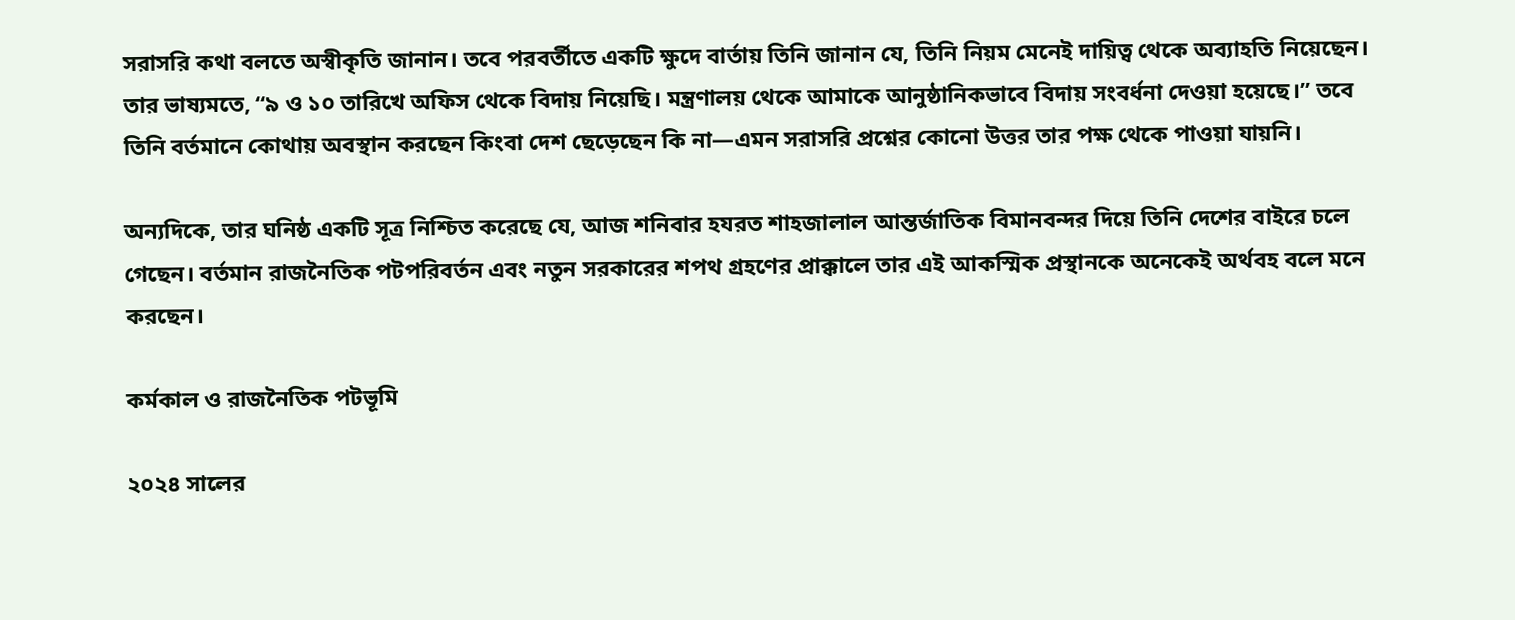সরাসরি কথা বলতে অস্বীকৃতি জানান। তবে পরবর্তীতে একটি ক্ষুদে বার্তায় তিনি জানান যে, তিনি নিয়ম মেনেই দায়িত্ব থেকে অব্যাহতি নিয়েছেন। তার ভাষ্যমতে, “৯ ও ১০ তারিখে অফিস থেকে বিদায় নিয়েছি। মন্ত্রণালয় থেকে আমাকে আনুষ্ঠানিকভাবে বিদায় সংবর্ধনা দেওয়া হয়েছে।” তবে তিনি বর্তমানে কোথায় অবস্থান করছেন কিংবা দেশ ছেড়েছেন কি না—এমন সরাসরি প্রশ্নের কোনো উত্তর তার পক্ষ থেকে পাওয়া যায়নি।

অন্যদিকে, তার ঘনিষ্ঠ একটি সূত্র নিশ্চিত করেছে যে, আজ শনিবার হযরত শাহজালাল আন্তর্জাতিক বিমানবন্দর দিয়ে তিনি দেশের বাইরে চলে গেছেন। বর্তমান রাজনৈতিক পটপরিবর্তন এবং নতুন সরকারের শপথ গ্রহণের প্রাক্কালে তার এই আকস্মিক প্রস্থানকে অনেকেই অর্থবহ বলে মনে করছেন।

কর্মকাল ও রাজনৈতিক পটভূমি

২০২৪ সালের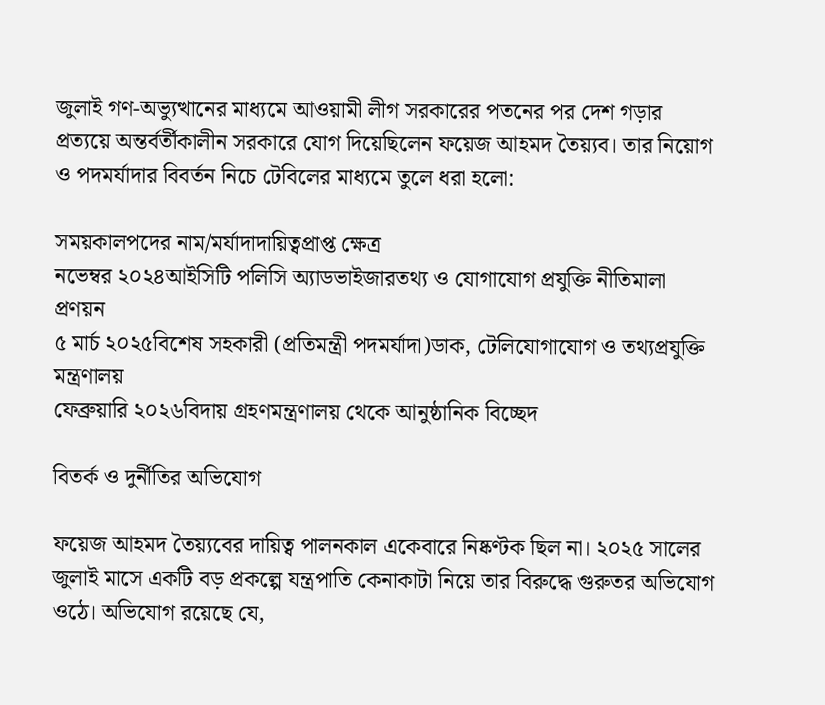জুলাই গণ-অভ্যুত্থানের মাধ্যমে আওয়ামী লীগ সরকারের পতনের পর দেশ গড়ার প্রত্যয়ে অন্তর্বর্তীকালীন সরকারে যোগ দিয়েছিলেন ফয়েজ আহমদ তৈয়্যব। তার নিয়োগ ও পদমর্যাদার বিবর্তন নিচে টেবিলের মাধ্যমে তুলে ধরা হলো:

সময়কালপদের নাম/মর্যাদাদায়িত্বপ্রাপ্ত ক্ষেত্র
নভেম্বর ২০২৪আইসিটি পলিসি অ্যাডভাইজারতথ্য ও যোগাযোগ প্রযুক্তি নীতিমালা প্রণয়ন
৫ মার্চ ২০২৫বিশেষ সহকারী (প্রতিমন্ত্রী পদমর্যাদা)ডাক, টেলিযোগাযোগ ও তথ্যপ্রযুক্তি মন্ত্রণালয়
ফেব্রুয়ারি ২০২৬বিদায় গ্রহণমন্ত্রণালয় থেকে আনুষ্ঠানিক বিচ্ছেদ

বিতর্ক ও দুর্নীতির অভিযোগ

ফয়েজ আহমদ তৈয়্যবের দায়িত্ব পালনকাল একেবারে নিষ্কণ্টক ছিল না। ২০২৫ সালের জুলাই মাসে একটি বড় প্রকল্পে যন্ত্রপাতি কেনাকাটা নিয়ে তার বিরুদ্ধে গুরুতর অভিযোগ ওঠে। অভিযোগ রয়েছে যে,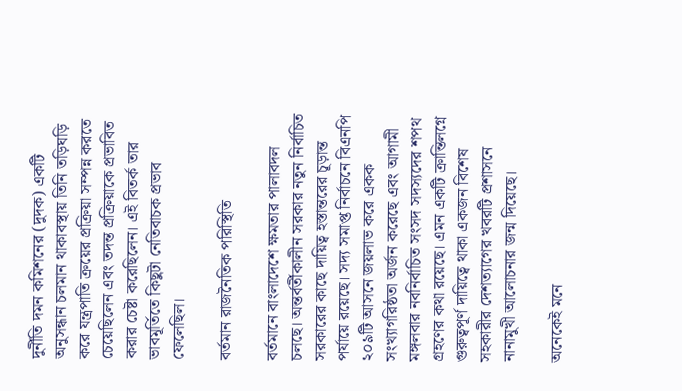দুর্নীতি দমন কমিশনের (দুদক) একটি অনুসন্ধান চলমান থাকাবস্থায় তিনি তড়িঘড়ি করে যন্ত্রপাতি ক্রয়ের প্রক্রিয়া সম্পন্ন করতে চেয়েছিলেন এবং তদন্ত প্রক্রিয়াকে প্রভাবিত করার চেষ্টা করেছিলেন। এই বিতর্ক তার ভাবমূর্তিতে কিছুটা নেতিবাচক প্রভাব ফেলেছিল।

বর্তমান রাজনৈতিক পরিস্থিতি

বর্তমানে বাংলাদেশে ক্ষমতার পালাবদল চলছে। অন্তর্বর্তীকালীন সরকার নতুন নির্বাচিত সরকারের কাছে দায়িত্ব হস্তান্তরের চূড়ান্ত পর্যায়ে রয়েছে। সদ্য সমাপ্ত নির্বাচনে বিএনপি ২০৯টি আসনে জয়লাভ করে একক সংখ্যাগরিষ্ঠতা অর্জন করেছে এবং আগামী মঙ্গলবার নবনির্বাচিত সংসদ সদস্যদের শপথ গ্রহণের কথা রয়েছে। এমন একটি ক্রান্তিলগ্নে গুরুত্বপূর্ণ দায়িত্বে থাকা একজন বিশেষ সহকারীর দেশত্যাগের খবরটি প্রশাসনে নানামুখী আলোচনার জন্ম দিয়েছে।

অনেকেই মনে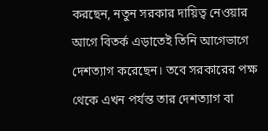করছেন, নতুন সরকার দায়িত্ব নেওয়ার আগে বিতর্ক এড়াতেই তিনি আগেভাগে দেশত্যাগ করেছেন। তবে সরকারের পক্ষ থেকে এখন পর্যন্ত তার দেশত্যাগ বা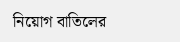নিয়োগ বাতিলের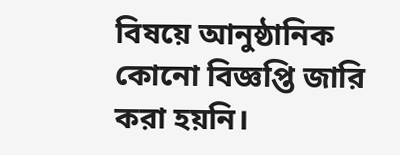বিষয়ে আনুষ্ঠানিক কোনো বিজ্ঞপ্তি জারি করা হয়নি।